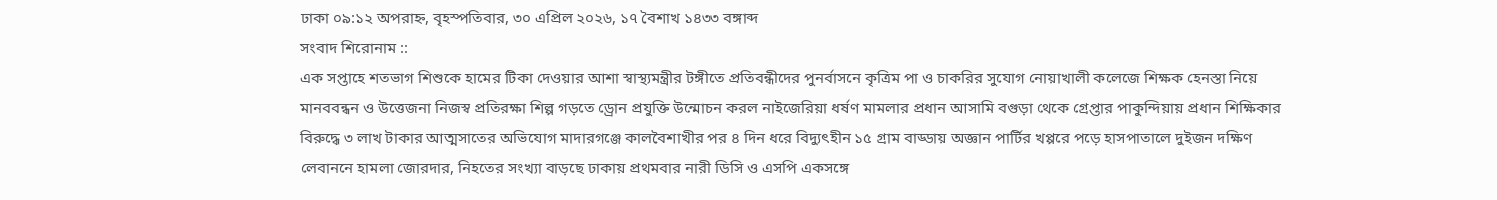ঢাকা ০৯:১২ অপরাহ্ন, বৃহস্পতিবার, ৩০ এপ্রিল ২০২৬, ১৭ বৈশাখ ১৪৩৩ বঙ্গাব্দ
সংবাদ শিরোনাম ::
এক সপ্তাহে শতভাগ শিশুকে হামের টিকা দেওয়ার আশা স্বাস্থ্যমন্ত্রীর টঙ্গীতে প্রতিবন্ধীদের পুনর্বাসনে কৃত্রিম পা ও চাকরির সুযোগ নোয়াখালী কলেজে শিক্ষক হেনস্তা নিয়ে মানববন্ধন ও উত্তেজনা নিজস্ব প্রতিরক্ষা শিল্প গড়তে ড্রোন প্রযুক্তি উন্মোচন করল নাইজেরিয়া ধর্ষণ মামলার প্রধান আসামি বগুড়া থেকে গ্রেপ্তার পাকুন্দিয়ায় প্রধান শিক্ষিকার বিরুদ্ধে ৩ লাখ টাকার আত্মসাতের অভিযোগ মাদারগঞ্জে কালবৈশাখীর পর ৪ দিন ধরে বিদ্যুৎহীন ১৫ গ্রাম বাড্ডায় অজ্ঞান পার্টির খপ্পরে পড়ে হাসপাতালে দুইজন দক্ষিণ লেবাননে হামলা জোরদার, নিহতের সংখ্যা বাড়ছে ঢাকায় প্রথমবার নারী ডিসি ও এসপি একসঙ্গে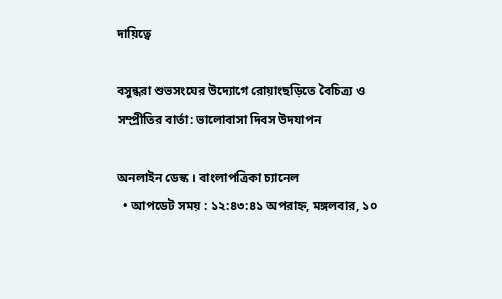দায়িত্বে

বসুন্ধরা শুভসংঘের উদ্যোগে রোয়াংছড়িতে বৈচিত্র্য ও সম্প্রীতির বার্তা: ভালোবাসা দিবস উদযাপন

অনলাইন ডেস্ক । বাংলাপত্রিকা চ্যানেল
  • আপডেট সময় : ১২:৪৩:৪১ অপরাহ্ন, মঙ্গলবার, ১০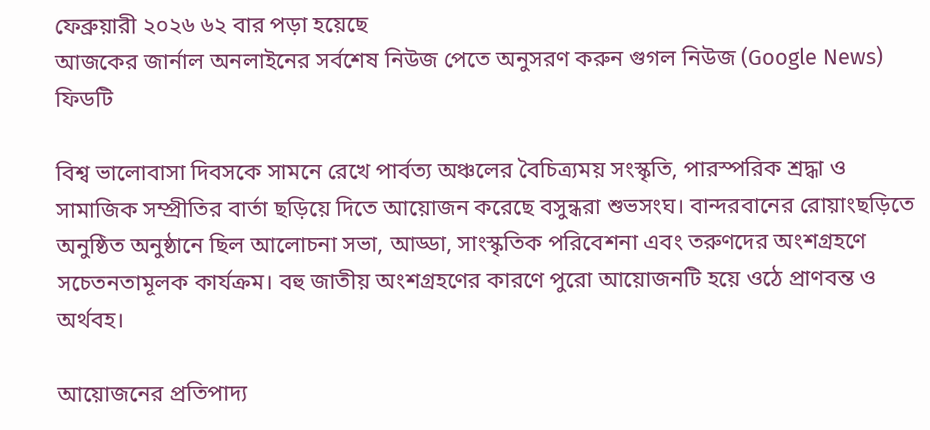ফেব্রুয়ারী ২০২৬ ৬২ বার পড়া হয়েছে
আজকের জার্নাল অনলাইনের সর্বশেষ নিউজ পেতে অনুসরণ করুন গুগল নিউজ (Google News) ফিডটি

বিশ্ব ভালোবাসা দিবসকে সামনে রেখে পার্বত্য অঞ্চলের বৈচিত্র্যময় সংস্কৃতি, পারস্পরিক শ্রদ্ধা ও সামাজিক সম্প্রীতির বার্তা ছড়িয়ে দিতে আয়োজন করেছে বসুন্ধরা শুভসংঘ। বান্দরবানের রোয়াংছড়িতে অনুষ্ঠিত অনুষ্ঠানে ছিল আলোচনা সভা, আড্ডা, সাংস্কৃতিক পরিবেশনা এবং তরুণদের অংশগ্রহণে সচেতনতামূলক কার্যক্রম। বহু জাতীয় অংশগ্রহণের কারণে পুরো আয়োজনটি হয়ে ওঠে প্রাণবন্ত ও অর্থবহ।

আয়োজনের প্রতিপাদ্য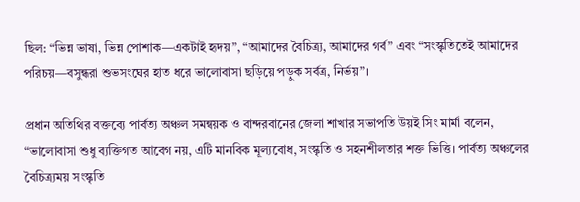ছিল: “ভিন্ন ভাষা, ভিন্ন পোশাক—একটাই হৃদয়”, “আমাদের বৈচিত্র্য, আমাদের গর্ব” এবং “সংস্কৃতিতেই আমাদের পরিচয়—বসুন্ধরা শুভসংঘের হাত ধরে ভালোবাসা ছড়িয়ে পড়ুক সর্বত্র, নির্ভয়”।

প্রধান অতিথির বক্তব্যে পার্বত্য অঞ্চল সমন্বয়ক ও বান্দরবানের জেলা শাখার সভাপতি উয়ই সিং মার্মা বলেন, “ভালোবাসা শুধু ব্যক্তিগত আবেগ নয়, এটি মানবিক মূল্যবোধ, সংস্কৃতি ও সহনশীলতার শক্ত ভিত্তি। পার্বত্য অঞ্চলের বৈচিত্র্যময় সংস্কৃতি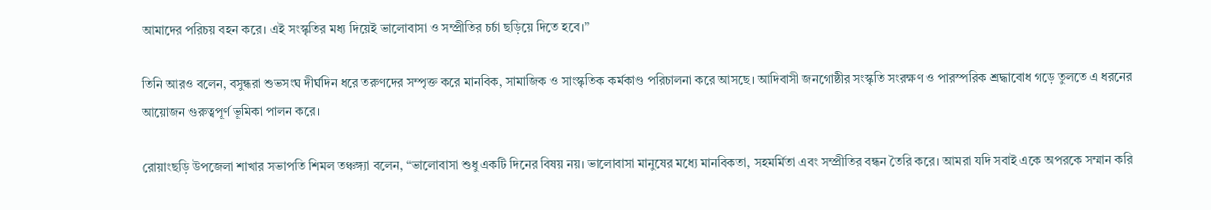আমাদের পরিচয় বহন করে। এই সংস্কৃতির মধ্য দিয়েই ভালোবাসা ও সম্প্রীতির চর্চা ছড়িয়ে দিতে হবে।”

তিনি আরও বলেন, বসুন্ধরা শুভসংঘ দীর্ঘদিন ধরে তরুণদের সম্পৃক্ত করে মানবিক, সামাজিক ও সাংস্কৃতিক কর্মকাণ্ড পরিচালনা করে আসছে। আদিবাসী জনগোষ্ঠীর সংস্কৃতি সংরক্ষণ ও পারস্পরিক শ্রদ্ধাবোধ গড়ে তুলতে এ ধরনের আয়োজন গুরুত্বপূর্ণ ভূমিকা পালন করে।

রোয়াংছড়ি উপজেলা শাখার সভাপতি শিমল তঞ্চঙ্গ্যা বলেন, “ভালোবাসা শুধু একটি দিনের বিষয় নয়। ভালোবাসা মানুষের মধ্যে মানবিকতা, সহমর্মিতা এবং সম্প্রীতির বন্ধন তৈরি করে। আমরা যদি সবাই একে অপরকে সম্মান করি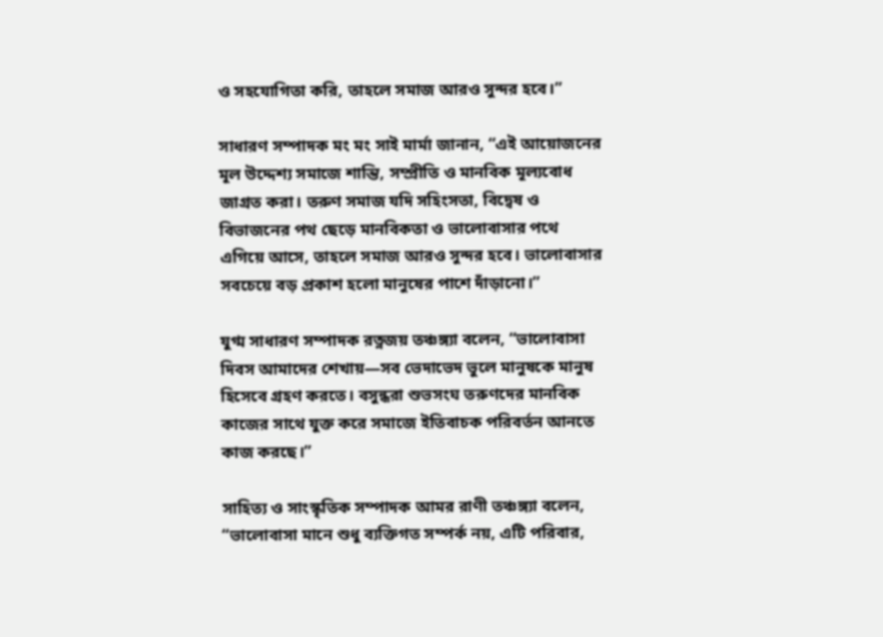ও সহযোগিতা করি, তাহলে সমাজ আরও সুন্দর হবে।”

সাধারণ সম্পাদক মং মং সাই মার্মা জানান, “এই আয়োজনের মূল উদ্দেশ্য সমাজে শান্তি, সম্প্রীতি ও মানবিক মূল্যবোধ জাগ্রত করা। তরুণ সমাজ যদি সহিংসতা, বিদ্বেষ ও বিভাজনের পথ ছেড়ে মানবিকতা ও ভালোবাসার পথে এগিয়ে আসে, তাহলে সমাজ আরও সুন্দর হবে। ভালোবাসার সবচেয়ে বড় প্রকাশ হলো মানুষের পাশে দাঁড়ানো।”

যুগ্ম সাধারণ সম্পাদক রত্নজয় তঞ্চঙ্গ্যা বলেন, “ভালোবাসা দিবস আমাদের শেখায়—সব ভেদাভেদ ভুলে মানুষকে মানুষ হিসেবে গ্রহণ করতে। বসুন্ধরা শুভসংঘ তরুণদের মানবিক কাজের সাথে যুক্ত করে সমাজে ইতিবাচক পরিবর্তন আনতে কাজ করছে।”

সাহিত্য ও সাংস্কৃতিক সম্পাদক আমর রাণী তঞ্চঙ্গ্যা বলেন, “ভালোবাসা মানে শুধু ব্যক্তিগত সম্পর্ক নয়, এটি পরিবার,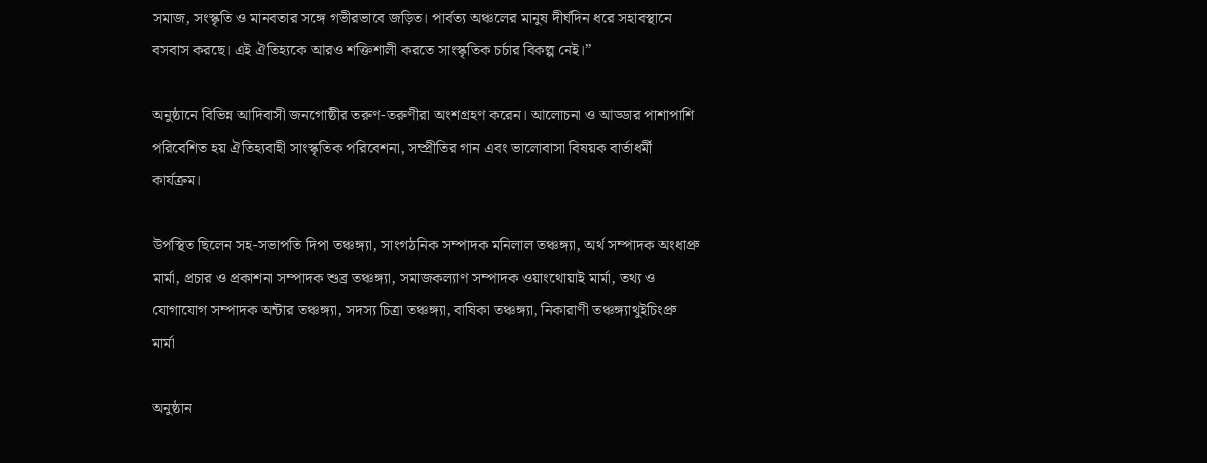সমাজ, সংস্কৃতি ও মানবতার সঙ্গে গভীরভাবে জড়িত। পার্বত্য অঞ্চলের মানুষ দীর্ঘদিন ধরে সহাবস্থানে বসবাস করছে। এই ঐতিহ্যকে আরও শক্তিশালী করতে সাংস্কৃতিক চর্চার বিকল্প নেই।”

অনুষ্ঠানে বিভিন্ন আদিবাসী জনগোষ্ঠীর তরুণ-তরুণীরা অংশগ্রহণ করেন। আলোচনা ও আড্ডার পাশাপাশি পরিবেশিত হয় ঐতিহ্যবাহী সাংস্কৃতিক পরিবেশনা, সম্প্রীতির গান এবং ভালোবাসা বিষয়ক বার্তাধর্মী কার্যক্রম।

উপস্থিত ছিলেন সহ-সভাপতি দিপা তঞ্চঙ্গ্যা, সাংগঠনিক সম্পাদক মনিলাল তঞ্চঙ্গ্যা, অর্থ সম্পাদক অংধাপ্রু মার্মা, প্রচার ও প্রকাশনা সম্পাদক শুব্র তঞ্চঙ্গ্যা, সমাজকল্যাণ সম্পাদক ওয়াংথোয়াই মার্মা, তথ্য ও যোগাযোগ সম্পাদক অন্টার তঞ্চঙ্গ্যা, সদস্য চিত্রা তঞ্চঙ্গ্যা, বাষিকা তঞ্চঙ্গ্যা, নিকারাণী তঞ্চঙ্গ্যাথুইচিংপ্রু মার্মা

অনুষ্ঠান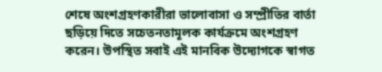শেষে অংশগ্রহণকারীরা ভালোবাসা ও সম্প্রীতির বার্তা ছড়িয়ে দিতে সচেতনতামূলক কার্যক্রমে অংশগ্রহণ করেন। উপস্থিত সবাই এই মানবিক উদ্যোগকে স্বাগত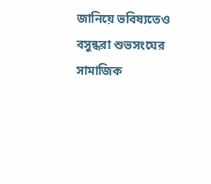জানিয়ে ভবিষ্যতেও বসুন্ধরা শুভসংঘের সামাজিক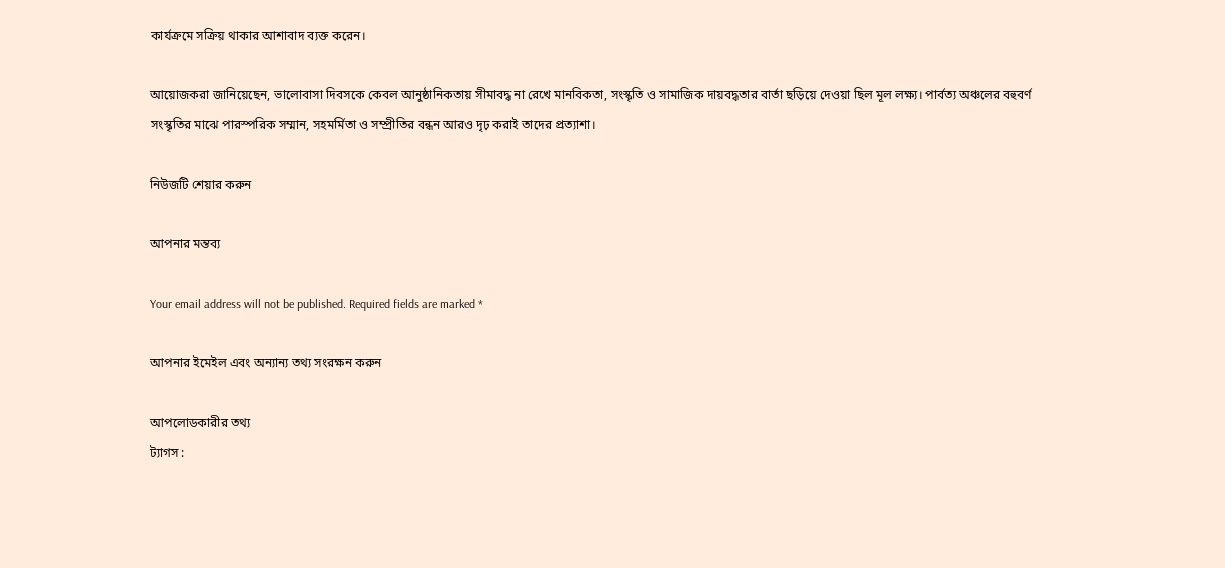কার্যক্রমে সক্রিয় থাকার আশাবাদ ব্যক্ত করেন।

আয়োজকরা জানিয়েছেন, ভালোবাসা দিবসকে কেবল আনুষ্ঠানিকতায় সীমাবদ্ধ না রেখে মানবিকতা, সংস্কৃতি ও সামাজিক দায়বদ্ধতার বার্তা ছড়িয়ে দেওয়া ছিল মূল লক্ষ্য। পার্বত্য অঞ্চলের বহুবর্ণ সংস্কৃতির মাঝে পারস্পরিক সম্মান, সহমর্মিতা ও সম্প্রীতির বন্ধন আরও দৃঢ় করাই তাদের প্রত্যাশা।

নিউজটি শেয়ার করুন

আপনার মন্তব্য

Your email address will not be published. Required fields are marked *

আপনার ইমেইল এবং অন্যান্য তথ্য সংরক্ষন করুন

আপলোডকারীর তথ্য
ট্যাগস :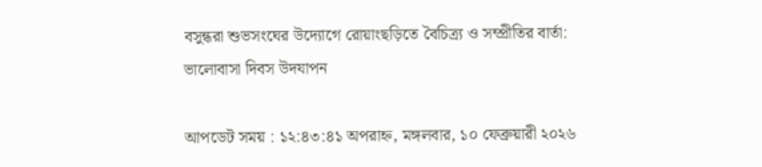বসুন্ধরা শুভসংঘের উদ্যোগে রোয়াংছড়িতে বৈচিত্র্য ও সম্প্রীতির বার্তা: ভালোবাসা দিবস উদযাপন

আপডেট সময় : ১২:৪৩:৪১ অপরাহ্ন, মঙ্গলবার, ১০ ফেব্রুয়ারী ২০২৬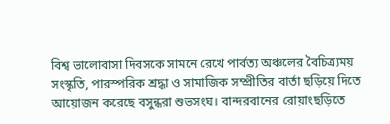বিশ্ব ভালোবাসা দিবসকে সামনে রেখে পার্বত্য অঞ্চলের বৈচিত্র্যময় সংস্কৃতি, পারস্পরিক শ্রদ্ধা ও সামাজিক সম্প্রীতির বার্তা ছড়িয়ে দিতে আয়োজন করেছে বসুন্ধরা শুভসংঘ। বান্দরবানের রোয়াংছড়িতে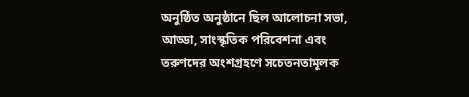অনুষ্ঠিত অনুষ্ঠানে ছিল আলোচনা সভা, আড্ডা, সাংস্কৃতিক পরিবেশনা এবং তরুণদের অংশগ্রহণে সচেতনতামূলক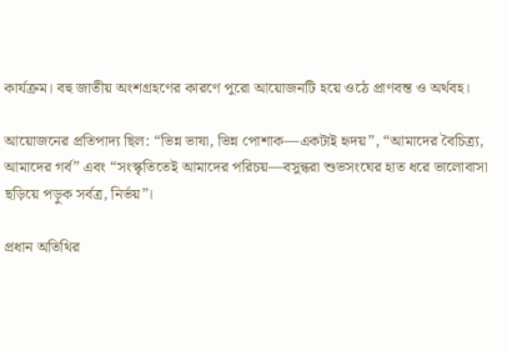কার্যক্রম। বহু জাতীয় অংশগ্রহণের কারণে পুরো আয়োজনটি হয়ে ওঠে প্রাণবন্ত ও অর্থবহ।

আয়োজনের প্রতিপাদ্য ছিল: “ভিন্ন ভাষা, ভিন্ন পোশাক—একটাই হৃদয়”, “আমাদের বৈচিত্র্য, আমাদের গর্ব” এবং “সংস্কৃতিতেই আমাদের পরিচয়—বসুন্ধরা শুভসংঘের হাত ধরে ভালোবাসা ছড়িয়ে পড়ুক সর্বত্র, নির্ভয়”।

প্রধান অতিথির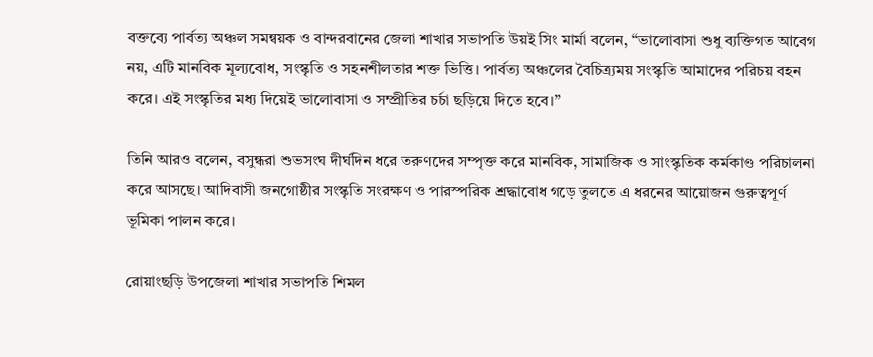বক্তব্যে পার্বত্য অঞ্চল সমন্বয়ক ও বান্দরবানের জেলা শাখার সভাপতি উয়ই সিং মার্মা বলেন, “ভালোবাসা শুধু ব্যক্তিগত আবেগ নয়, এটি মানবিক মূল্যবোধ, সংস্কৃতি ও সহনশীলতার শক্ত ভিত্তি। পার্বত্য অঞ্চলের বৈচিত্র্যময় সংস্কৃতি আমাদের পরিচয় বহন করে। এই সংস্কৃতির মধ্য দিয়েই ভালোবাসা ও সম্প্রীতির চর্চা ছড়িয়ে দিতে হবে।”

তিনি আরও বলেন, বসুন্ধরা শুভসংঘ দীর্ঘদিন ধরে তরুণদের সম্পৃক্ত করে মানবিক, সামাজিক ও সাংস্কৃতিক কর্মকাণ্ড পরিচালনা করে আসছে। আদিবাসী জনগোষ্ঠীর সংস্কৃতি সংরক্ষণ ও পারস্পরিক শ্রদ্ধাবোধ গড়ে তুলতে এ ধরনের আয়োজন গুরুত্বপূর্ণ ভূমিকা পালন করে।

রোয়াংছড়ি উপজেলা শাখার সভাপতি শিমল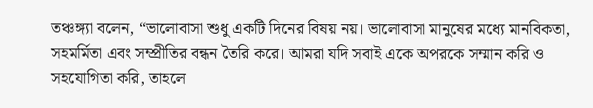তঞ্চঙ্গ্যা বলেন, “ভালোবাসা শুধু একটি দিনের বিষয় নয়। ভালোবাসা মানুষের মধ্যে মানবিকতা, সহমর্মিতা এবং সম্প্রীতির বন্ধন তৈরি করে। আমরা যদি সবাই একে অপরকে সম্মান করি ও সহযোগিতা করি, তাহলে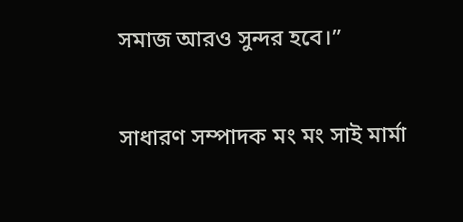সমাজ আরও সুন্দর হবে।”

সাধারণ সম্পাদক মং মং সাই মার্মা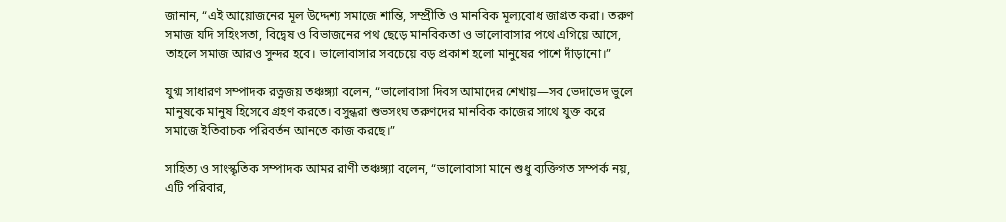জানান, “এই আয়োজনের মূল উদ্দেশ্য সমাজে শান্তি, সম্প্রীতি ও মানবিক মূল্যবোধ জাগ্রত করা। তরুণ সমাজ যদি সহিংসতা, বিদ্বেষ ও বিভাজনের পথ ছেড়ে মানবিকতা ও ভালোবাসার পথে এগিয়ে আসে, তাহলে সমাজ আরও সুন্দর হবে। ভালোবাসার সবচেয়ে বড় প্রকাশ হলো মানুষের পাশে দাঁড়ানো।”

যুগ্ম সাধারণ সম্পাদক রত্নজয় তঞ্চঙ্গ্যা বলেন, “ভালোবাসা দিবস আমাদের শেখায়—সব ভেদাভেদ ভুলে মানুষকে মানুষ হিসেবে গ্রহণ করতে। বসুন্ধরা শুভসংঘ তরুণদের মানবিক কাজের সাথে যুক্ত করে সমাজে ইতিবাচক পরিবর্তন আনতে কাজ করছে।”

সাহিত্য ও সাংস্কৃতিক সম্পাদক আমর রাণী তঞ্চঙ্গ্যা বলেন, “ভালোবাসা মানে শুধু ব্যক্তিগত সম্পর্ক নয়, এটি পরিবার,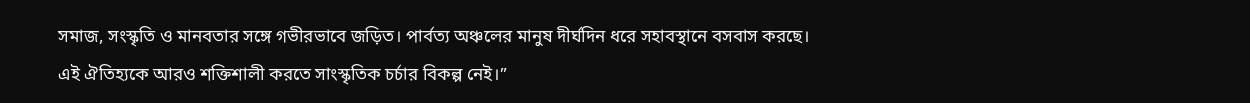সমাজ, সংস্কৃতি ও মানবতার সঙ্গে গভীরভাবে জড়িত। পার্বত্য অঞ্চলের মানুষ দীর্ঘদিন ধরে সহাবস্থানে বসবাস করছে। এই ঐতিহ্যকে আরও শক্তিশালী করতে সাংস্কৃতিক চর্চার বিকল্প নেই।”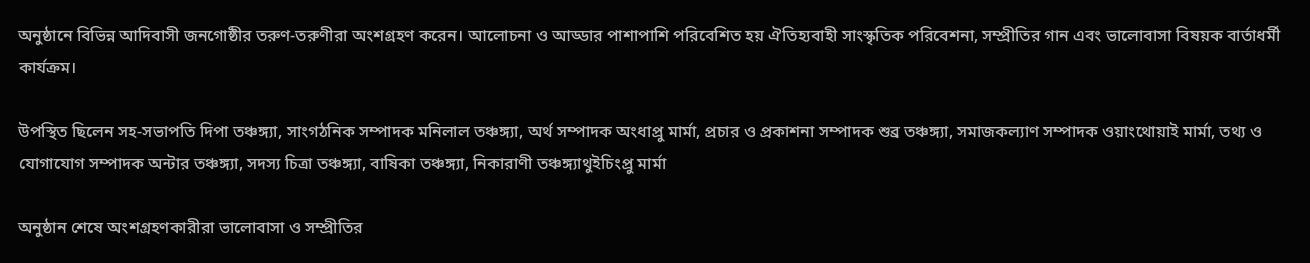অনুষ্ঠানে বিভিন্ন আদিবাসী জনগোষ্ঠীর তরুণ-তরুণীরা অংশগ্রহণ করেন। আলোচনা ও আড্ডার পাশাপাশি পরিবেশিত হয় ঐতিহ্যবাহী সাংস্কৃতিক পরিবেশনা, সম্প্রীতির গান এবং ভালোবাসা বিষয়ক বার্তাধর্মী কার্যক্রম।

উপস্থিত ছিলেন সহ-সভাপতি দিপা তঞ্চঙ্গ্যা, সাংগঠনিক সম্পাদক মনিলাল তঞ্চঙ্গ্যা, অর্থ সম্পাদক অংধাপ্রু মার্মা, প্রচার ও প্রকাশনা সম্পাদক শুব্র তঞ্চঙ্গ্যা, সমাজকল্যাণ সম্পাদক ওয়াংথোয়াই মার্মা, তথ্য ও যোগাযোগ সম্পাদক অন্টার তঞ্চঙ্গ্যা, সদস্য চিত্রা তঞ্চঙ্গ্যা, বাষিকা তঞ্চঙ্গ্যা, নিকারাণী তঞ্চঙ্গ্যাথুইচিংপ্রু মার্মা

অনুষ্ঠান শেষে অংশগ্রহণকারীরা ভালোবাসা ও সম্প্রীতির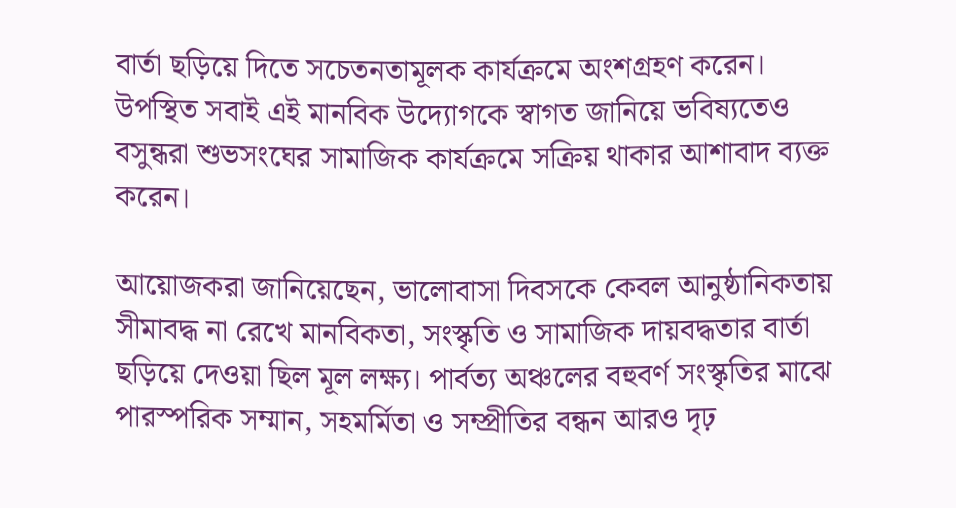বার্তা ছড়িয়ে দিতে সচেতনতামূলক কার্যক্রমে অংশগ্রহণ করেন। উপস্থিত সবাই এই মানবিক উদ্যোগকে স্বাগত জানিয়ে ভবিষ্যতেও বসুন্ধরা শুভসংঘের সামাজিক কার্যক্রমে সক্রিয় থাকার আশাবাদ ব্যক্ত করেন।

আয়োজকরা জানিয়েছেন, ভালোবাসা দিবসকে কেবল আনুষ্ঠানিকতায় সীমাবদ্ধ না রেখে মানবিকতা, সংস্কৃতি ও সামাজিক দায়বদ্ধতার বার্তা ছড়িয়ে দেওয়া ছিল মূল লক্ষ্য। পার্বত্য অঞ্চলের বহুবর্ণ সংস্কৃতির মাঝে পারস্পরিক সম্মান, সহমর্মিতা ও সম্প্রীতির বন্ধন আরও দৃঢ়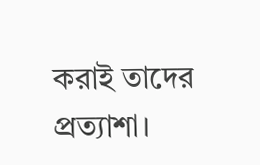করাই তাদের প্রত্যাশা।